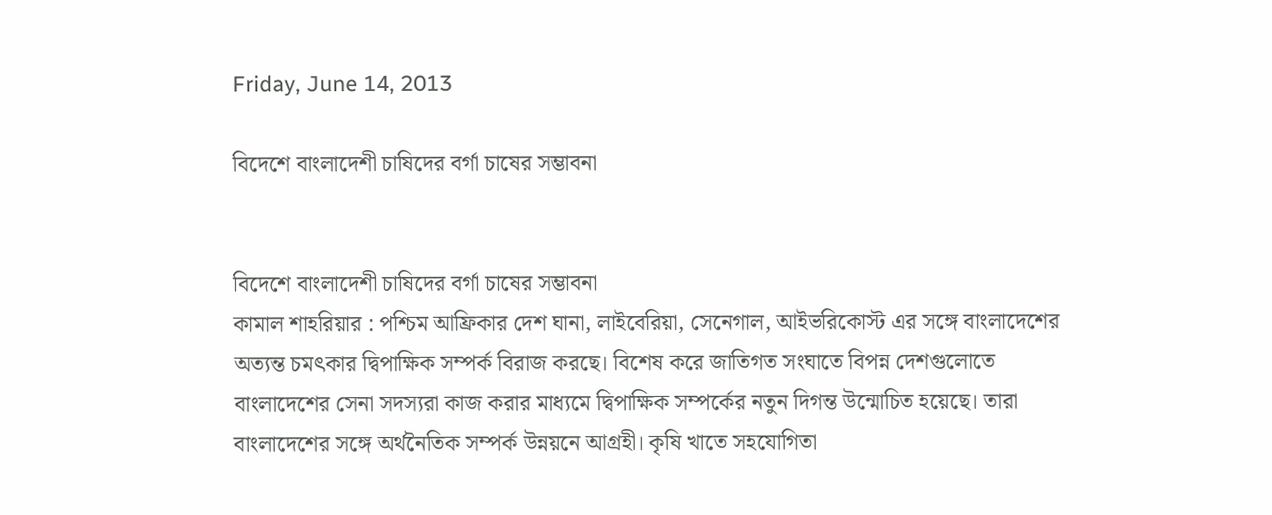Friday, June 14, 2013

বিদেশে বাংলাদেশী চাষিদের বর্গা চাষের সম্ভাবনা


বিদেশে বাংলাদেশী চাষিদের বর্গা চাষের সম্ভাবনা
কামাল শাহরিয়ার : পশ্চিম আফ্রিকার দেশ ঘানা, লাইবেরিয়া, সেনেগাল, আইভরিকোস্ট এর সঙ্গে বাংলাদেশের অত্যন্ত চমৎকার দ্বিপাক্ষিক সম্পর্ক বিরাজ করছে। বিশেষ করে জাতিগত সংঘাতে বিপন্ন দেশগুলোতে বাংলাদেশের সেনা সদস্যরা কাজ করার মাধ্যমে দ্বিপাক্ষিক সম্পর্কের নতুন দিগন্ত উন্মোচিত হয়েছে। তারা বাংলাদেশের সঙ্গে অর্থনৈতিক সম্পর্ক উন্নয়নে আগ্রহী। কৃষি খাতে সহযোগিতা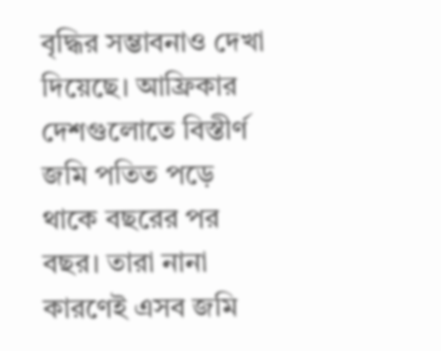বৃদ্ধির সম্ভাবনাও দেখা দিয়েছে। আফ্রিকার দেশগুলোতে বিস্তীর্ণ জমি পতিত পড়ে থাকে বছরের পর বছর। তারা নানা কারণেই এসব জমি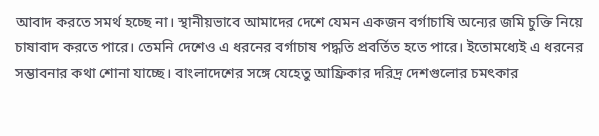আবাদ করতে সমর্থ হচ্ছে না। স্থানীয়ভাবে আমাদের দেশে যেমন একজন বর্গাচাষি অন্যের জমি চুক্তি নিয়ে চাষাবাদ করতে পারে। তেমনি দেশেও এ ধরনের বর্গাচাষ পদ্ধতি প্রবর্তিত হতে পারে। ইতোমধ্যেই এ ধরনের সম্ভাবনার কথা শোনা যাচ্ছে। বাংলাদেশের সঙ্গে যেহেতু আফ্রিকার দরিদ্র দেশগুলোর চমৎকার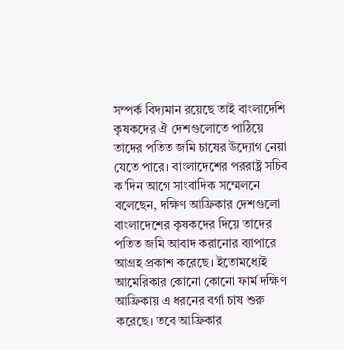সম্পর্ক বিদ্যমান রয়েছে তাই বাংলাদেশি কৃষকদের ঐ দেশগুলোতে পাঠিয়ে তাদের পতিত জমি চাষের উদ্যোগ নেয়া যেতে পারে। বাংলাদেশের পররাষ্ট্র সচিব ক’দিন আগে সাংবাদিক সম্মেলনে বলেছেন, দক্ষিণ আফ্রিকার দেশগুলো বাংলাদেশের কৃষকদের দিয়ে তাদের পতিত জমি আবাদ করানোর ব্যাপারে আগ্রহ প্রকাশ করেছে। ইতোমধ্যেই আমেরিকার কোনো কোনো ফার্ম দক্ষিণ আফ্রিকায় এ ধরনের বর্গা চাষ শুরু করেছে। তবে আফ্রিকার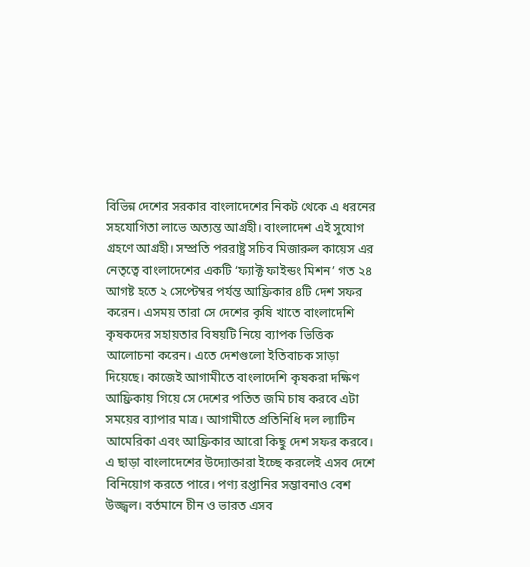বিভিন্ন দেশের সরকার বাংলাদেশের নিকট থেকে এ ধরনের সহযোগিতা লাভে অত্যন্ত আগ্রহী। বাংলাদেশ এই সুযোগ গ্রহণে আগ্রহী। সম্প্রতি পররাষ্ট্র সচিব মিজারুল কায়েস এর নেতৃত্বে বাংলাদেশের একটি ‘ফ্যাক্ট ফাইন্ডং মিশন’ গত ২৪ আগষ্ট হতে ২ সেপ্টেম্বর পর্যন্ত আফ্রিকার ৪টি দেশ সফর করেন। এসময় তারা সে দেশের কৃষি খাতে বাংলাদেশি কৃষকদের সহায়তার বিষয়টি নিয়ে ব্যাপক ভিত্তিক আলোচনা করেন। এতে দেশগুলো ইতিবাচক সাড়া দিয়েছে। কাজেই আগামীতে বাংলাদেশি কৃষকরা দক্ষিণ আফ্রিকায় গিয়ে সে দেশের পতিত জমি চাষ করবে এটা সময়ের ব্যাপার মাত্র। আগামীতে প্রতিনিধি দল ল্যাটিন আমেরিকা এবং আফ্রিকার আরো কিছু দেশ সফর করবে। এ ছাড়া বাংলাদেশের উদ্যোক্তারা ইচ্ছে করলেই এসব দেশে বিনিয়োগ করতে পারে। পণ্য রপ্তানির সম্ভাবনাও বেশ উজ্জ্বল। বর্তমানে চীন ও ভারত এসব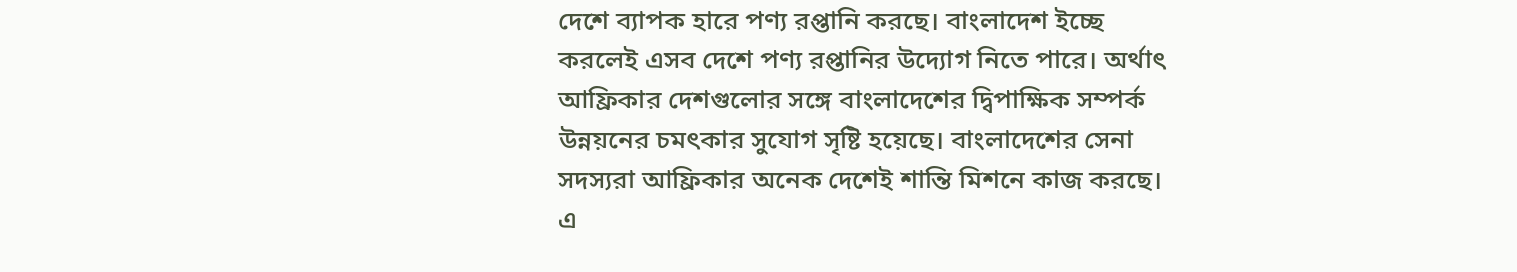দেশে ব্যাপক হারে পণ্য রপ্তানি করছে। বাংলাদেশ ইচ্ছে করলেই এসব দেশে পণ্য রপ্তানির উদ্যোগ নিতে পারে। অর্থাৎ আফ্রিকার দেশগুলোর সঙ্গে বাংলাদেশের দ্বিপাক্ষিক সম্পর্ক উন্নয়নের চমৎকার সুযোগ সৃষ্টি হয়েছে। বাংলাদেশের সেনা সদস্যরা আফ্রিকার অনেক দেশেই শান্তি মিশনে কাজ করছে। এ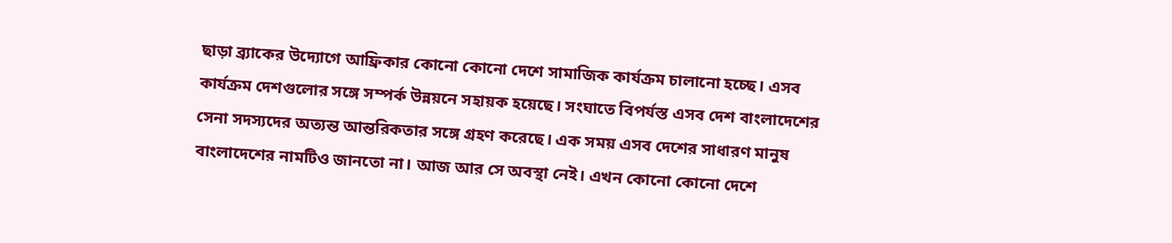ছাড়া ব্র্যাকের উদ্যোগে আফ্রিকার কোনো কোনো দেশে সামাজিক কার্যক্রম চালানো হচ্ছে। এসব কার্যক্রম দেশগুলোর সঙ্গে সম্পর্ক উন্নয়নে সহায়ক হয়েছে। সংঘাতে বিপর্যস্ত এসব দেশ বাংলাদেশের সেনা সদস্যদের অত্যন্ত আন্তরিকতার সঙ্গে গ্রহণ করেছে। এক সময় এসব দেশের সাধারণ মানুষ বাংলাদেশের নামটিও জানতো না। আজ আর সে অবস্থা নেই। এখন কোনো কোনো দেশে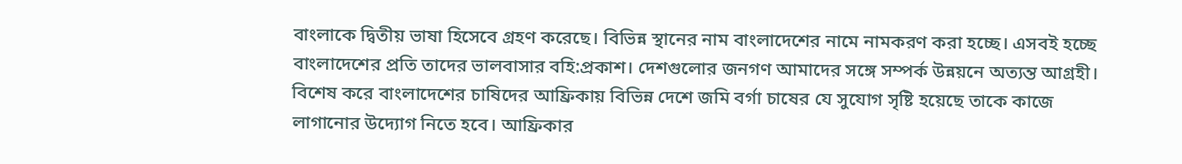বাংলাকে দ্বিতীয় ভাষা হিসেবে গ্রহণ করেছে। বিভিন্ন স্থানের নাম বাংলাদেশের নামে নামকরণ করা হচ্ছে। এসবই হচ্ছে বাংলাদেশের প্রতি তাদের ভালবাসার বহি:প্রকাশ। দেশগুলোর জনগণ আমাদের সঙ্গে সম্পর্ক উন্নয়নে অত্যন্ত আগ্রহী।
বিশেষ করে বাংলাদেশের চাষিদের আফ্রিকায় বিভিন্ন দেশে জমি বর্গা চাষের যে সুযোগ সৃষ্টি হয়েছে তাকে কাজে লাগানোর উদ্যোগ নিতে হবে। আফ্রিকার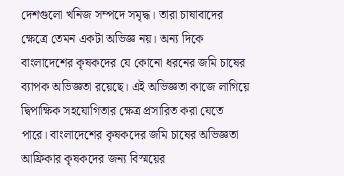দেশগুলো খনিজ সম্পদে সমৃদ্ধ। তারা চাষাবাদের ক্ষেত্রে তেমন একটা অভিজ্ঞ নয়। অন্য দিকে বাংলাদেশের কৃষকদের যে কোনো ধরনের জমি চাষের ব্যাপক অভিজ্ঞতা রয়েছে। এই অভিজ্ঞতা কাজে লাগিয়ে দ্বিপাক্ষিক সহযোগিতার ক্ষেত্র প্রসারিত করা যেতে পারে। বাংলাদেশের কৃষকদের জমি চাষের অভিজ্ঞতা আফ্রিকার কৃষকদের জন্য বিস্ময়ের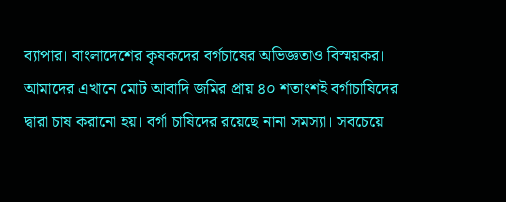ব্যাপার। বাংলাদেশের কৃষকদের বর্গচাষের অভিজ্ঞতাও বিস্ময়কর। আমাদের এখানে মোট আবাদি জমির প্রায় ৪০ শতাংশই বর্গাচাষিদের দ্বারা চাষ করানো হয়। বর্গা চাষিদের রয়েছে নানা সমস্যা। সবচেয়ে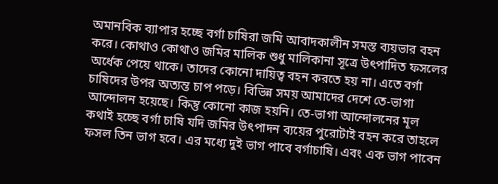অমানবিক ব্যাপার হচ্ছে বর্গা চাষিরা জমি আবাদকালীন সমস্ত ব্যয়ভার বহন করে। কোথাও কোথাও জমির মালিক শুধু মালিকানা সূত্রে উৎপাদিত ফসলের অর্ধেক পেয়ে থাকে। তাদের কোনো দায়িত্ব বহন করতে হয় না। এতে বর্গা চাষিদের উপর অত্যন্ত চাপ পড়ে। বিভিন্ন সময় আমাদের দেশে তে-ভাগা আন্দোলন হয়েছে। কিন্তু কোনো কাজ হয়নি। তে-ভাগা আন্দোলনের মূল কথাই হচ্ছে বর্গা চাষি যদি জমির উৎপাদন ব্যয়ের পুরোটাই বহন করে তাহলে ফসল তিন ভাগ হবে। এর মধ্যে দুই ভাগ পাবে বর্গাচাষি। এবং এক ভাগ পাবেন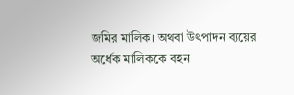জমির মালিক। অথবা উৎপাদন ব্যয়ের অর্ধেক মালিককে বহন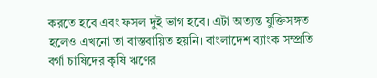করতে হবে এবং ফসল দুই ভাগ হবে। এটা অত্যন্ত যুক্তিসঙ্গত হলেও এখনো তা বাস্তবায়িত হয়নি। বাংলাদেশ ব্যাংক সম্প্রতি বর্গা চাষিদের কৃষি ঋণের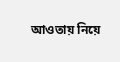আওতায় নিয়ে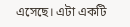এসেছে। এটা একটি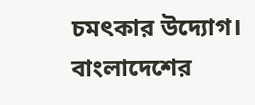চমৎকার উদ্যোগ। বাংলাদেশের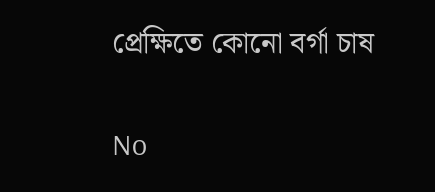প্রেক্ষিতে কোনো বর্গা চাষ

No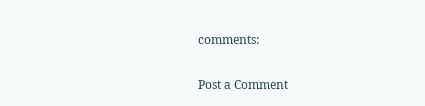comments:

Post a Comment